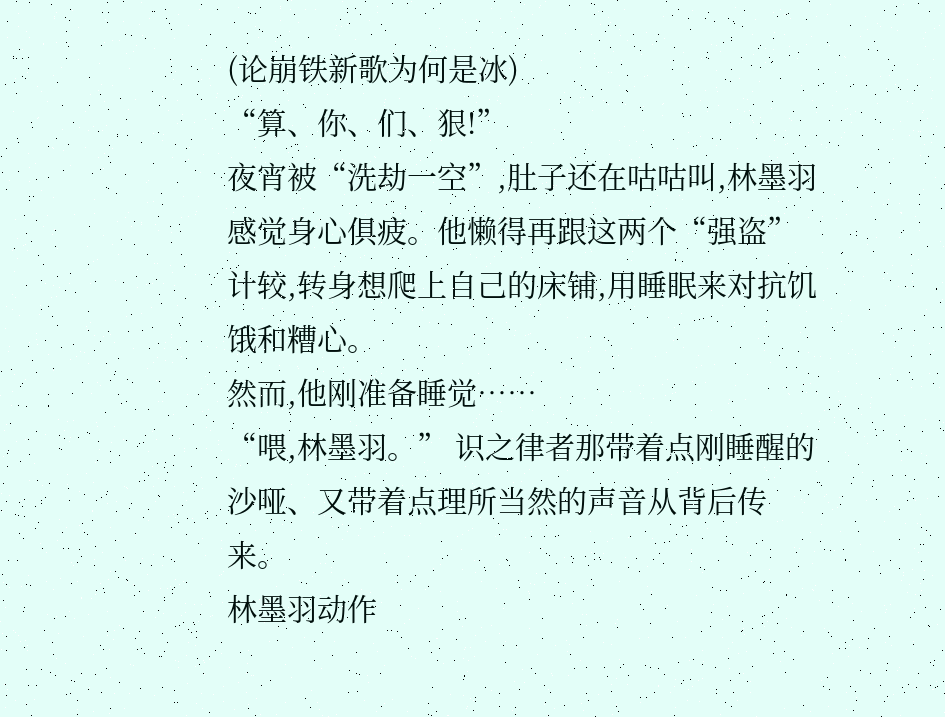(论崩铁新歌为何是冰)
“算、你、们、狠!”
夜宵被“洗劫一空”,肚子还在咕咕叫,林墨羽感觉身心俱疲。他懒得再跟这两个“强盗”计较,转身想爬上自己的床铺,用睡眠来对抗饥饿和糟心。
然而,他刚准备睡觉……
“喂,林墨羽。” 识之律者那带着点刚睡醒的沙哑、又带着点理所当然的声音从背后传来。
林墨羽动作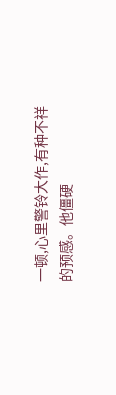一顿,心里警铃大作,有种不祥的预感。他僵硬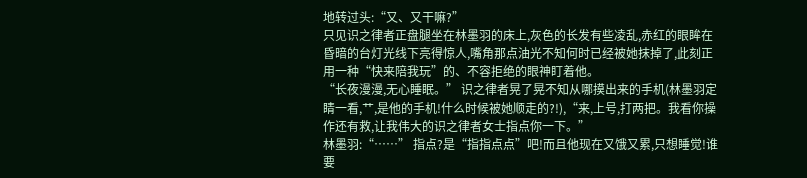地转过头:“又、又干嘛?”
只见识之律者正盘腿坐在林墨羽的床上,灰色的长发有些凌乱,赤红的眼眸在昏暗的台灯光线下亮得惊人,嘴角那点油光不知何时已经被她抹掉了,此刻正用一种“快来陪我玩”的、不容拒绝的眼神盯着他。
“长夜漫漫,无心睡眠。” 识之律者晃了晃不知从哪摸出来的手机(林墨羽定睛一看,艹,是他的手机!什么时候被她顺走的?!),“来,上号,打两把。我看你操作还有救,让我伟大的识之律者女士指点你一下。”
林墨羽:“……” 指点?是“指指点点”吧!而且他现在又饿又累,只想睡觉!谁要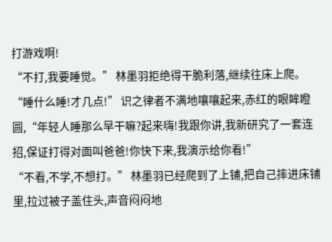打游戏啊!
“不打,我要睡觉。” 林墨羽拒绝得干脆利落,继续往床上爬。
“睡什么睡!才几点!” 识之律者不满地嚷嚷起来,赤红的眼眸瞪圆,“年轻人睡那么早干嘛?起来嗨!我跟你讲,我新研究了一套连招,保证打得对面叫爸爸!你快下来,我演示给你看!”
“不看,不学,不想打。” 林墨羽已经爬到了上铺,把自己摔进床铺里,拉过被子盖住头,声音闷闷地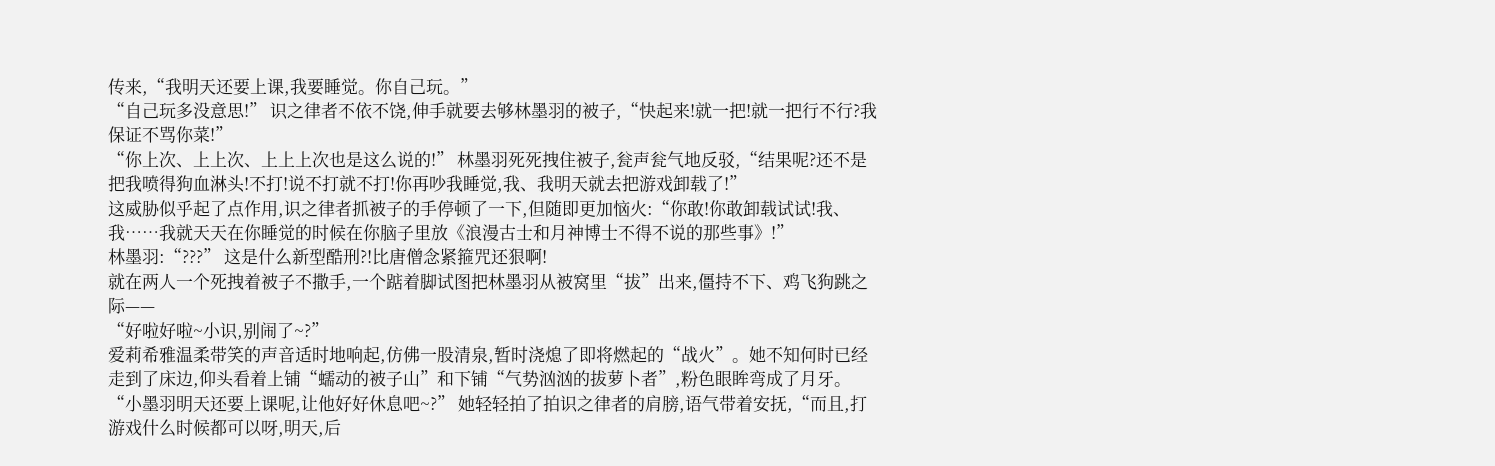传来,“我明天还要上课,我要睡觉。你自己玩。”
“自己玩多没意思!” 识之律者不依不饶,伸手就要去够林墨羽的被子,“快起来!就一把!就一把行不行?我保证不骂你菜!”
“你上次、上上次、上上上次也是这么说的!” 林墨羽死死拽住被子,瓮声瓮气地反驳,“结果呢?还不是把我喷得狗血淋头!不打!说不打就不打!你再吵我睡觉,我、我明天就去把游戏卸载了!”
这威胁似乎起了点作用,识之律者抓被子的手停顿了一下,但随即更加恼火:“你敢!你敢卸载试试!我、我……我就天天在你睡觉的时候在你脑子里放《浪漫古士和月神博士不得不说的那些事》!”
林墨羽:“???” 这是什么新型酷刑?!比唐僧念紧箍咒还狠啊!
就在两人一个死拽着被子不撒手,一个踮着脚试图把林墨羽从被窝里“拔”出来,僵持不下、鸡飞狗跳之际——
“好啦好啦~小识,别闹了~?”
爱莉希雅温柔带笑的声音适时地响起,仿佛一股清泉,暂时浇熄了即将燃起的“战火”。她不知何时已经走到了床边,仰头看着上铺“蠕动的被子山”和下铺“气势汹汹的拔萝卜者”,粉色眼眸弯成了月牙。
“小墨羽明天还要上课呢,让他好好休息吧~?” 她轻轻拍了拍识之律者的肩膀,语气带着安抚,“而且,打游戏什么时候都可以呀,明天,后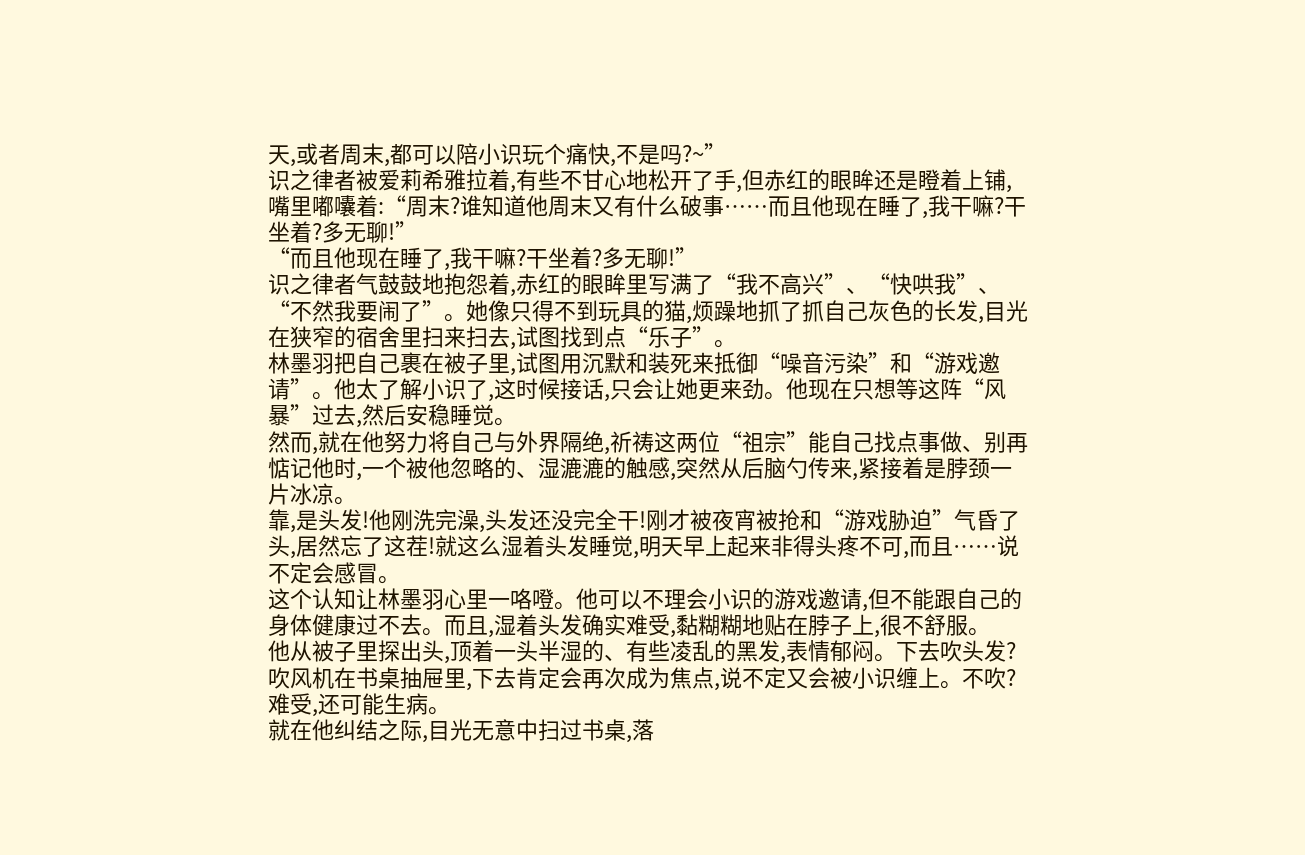天,或者周末,都可以陪小识玩个痛快,不是吗?~”
识之律者被爱莉希雅拉着,有些不甘心地松开了手,但赤红的眼眸还是瞪着上铺,嘴里嘟囔着:“周末?谁知道他周末又有什么破事……而且他现在睡了,我干嘛?干坐着?多无聊!”
“而且他现在睡了,我干嘛?干坐着?多无聊!”
识之律者气鼓鼓地抱怨着,赤红的眼眸里写满了“我不高兴”、“快哄我”、“不然我要闹了”。她像只得不到玩具的猫,烦躁地抓了抓自己灰色的长发,目光在狭窄的宿舍里扫来扫去,试图找到点“乐子”。
林墨羽把自己裹在被子里,试图用沉默和装死来抵御“噪音污染”和“游戏邀请”。他太了解小识了,这时候接话,只会让她更来劲。他现在只想等这阵“风暴”过去,然后安稳睡觉。
然而,就在他努力将自己与外界隔绝,祈祷这两位“祖宗”能自己找点事做、别再惦记他时,一个被他忽略的、湿漉漉的触感,突然从后脑勺传来,紧接着是脖颈一片冰凉。
靠,是头发!他刚洗完澡,头发还没完全干!刚才被夜宵被抢和“游戏胁迫”气昏了头,居然忘了这茬!就这么湿着头发睡觉,明天早上起来非得头疼不可,而且……说不定会感冒。
这个认知让林墨羽心里一咯噔。他可以不理会小识的游戏邀请,但不能跟自己的身体健康过不去。而且,湿着头发确实难受,黏糊糊地贴在脖子上,很不舒服。
他从被子里探出头,顶着一头半湿的、有些凌乱的黑发,表情郁闷。下去吹头发?吹风机在书桌抽屉里,下去肯定会再次成为焦点,说不定又会被小识缠上。不吹?难受,还可能生病。
就在他纠结之际,目光无意中扫过书桌,落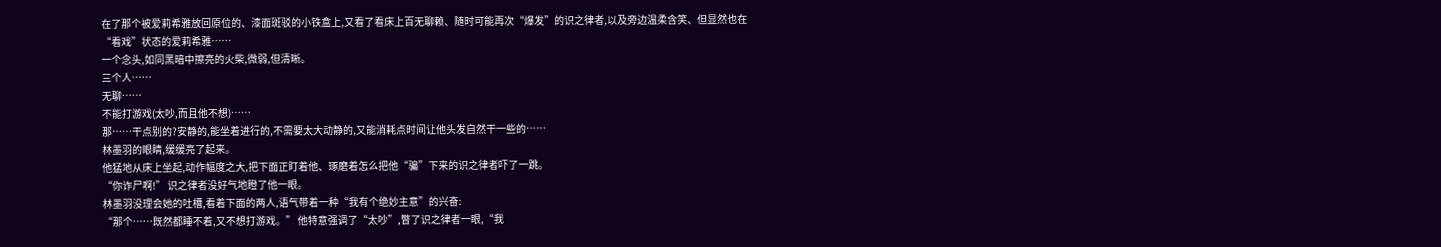在了那个被爱莉希雅放回原位的、漆面斑驳的小铁盒上,又看了看床上百无聊赖、随时可能再次“爆发”的识之律者,以及旁边温柔含笑、但显然也在“看戏”状态的爱莉希雅……
一个念头,如同黑暗中擦亮的火柴,微弱,但清晰。
三个人……
无聊……
不能打游戏(太吵,而且他不想)……
那……干点别的?安静的,能坐着进行的,不需要太大动静的,又能消耗点时间让他头发自然干一些的……
林墨羽的眼睛,缓缓亮了起来。
他猛地从床上坐起,动作幅度之大,把下面正盯着他、琢磨着怎么把他“骗”下来的识之律者吓了一跳。
“你诈尸啊!” 识之律者没好气地瞪了他一眼。
林墨羽没理会她的吐槽,看着下面的两人,语气带着一种“我有个绝妙主意”的兴奋:
“那个……既然都睡不着,又不想打游戏。” 他特意强调了“太吵”,瞥了识之律者一眼,“我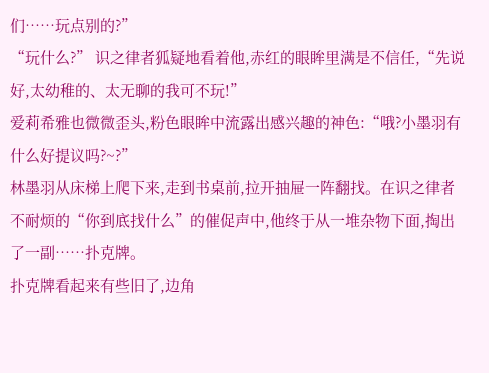们……玩点别的?”
“玩什么?” 识之律者狐疑地看着他,赤红的眼眸里满是不信任,“先说好,太幼稚的、太无聊的我可不玩!”
爱莉希雅也微微歪头,粉色眼眸中流露出感兴趣的神色:“哦?小墨羽有什么好提议吗?~?”
林墨羽从床梯上爬下来,走到书桌前,拉开抽屉一阵翻找。在识之律者不耐烦的“你到底找什么”的催促声中,他终于从一堆杂物下面,掏出了一副……扑克牌。
扑克牌看起来有些旧了,边角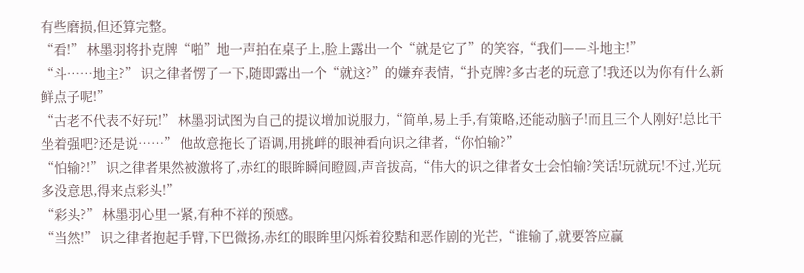有些磨损,但还算完整。
“看!” 林墨羽将扑克牌“啪”地一声拍在桌子上,脸上露出一个“就是它了”的笑容,“我们——斗地主!”
“斗……地主?” 识之律者愣了一下,随即露出一个“就这?”的嫌弃表情,“扑克牌?多古老的玩意了!我还以为你有什么新鲜点子呢!”
“古老不代表不好玩!” 林墨羽试图为自己的提议增加说服力,“简单,易上手,有策略,还能动脑子!而且三个人刚好!总比干坐着强吧?还是说……” 他故意拖长了语调,用挑衅的眼神看向识之律者,“你怕输?”
“怕输?!” 识之律者果然被激将了,赤红的眼眸瞬间瞪圆,声音拔高,“伟大的识之律者女士会怕输?笑话!玩就玩!不过,光玩多没意思,得来点彩头!”
“彩头?” 林墨羽心里一紧,有种不祥的预感。
“当然!” 识之律者抱起手臂,下巴微扬,赤红的眼眸里闪烁着狡黠和恶作剧的光芒,“谁输了,就要答应赢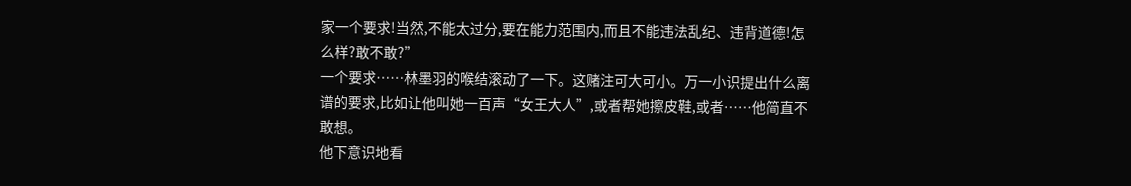家一个要求!当然,不能太过分,要在能力范围内,而且不能违法乱纪、违背道德!怎么样?敢不敢?”
一个要求……林墨羽的喉结滚动了一下。这赌注可大可小。万一小识提出什么离谱的要求,比如让他叫她一百声“女王大人”,或者帮她擦皮鞋,或者……他简直不敢想。
他下意识地看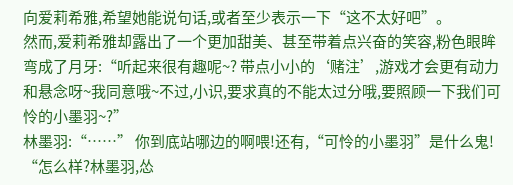向爱莉希雅,希望她能说句话,或者至少表示一下“这不太好吧”。
然而,爱莉希雅却露出了一个更加甜美、甚至带着点兴奋的笑容,粉色眼眸弯成了月牙:“听起来很有趣呢~? 带点小小的‘赌注’,游戏才会更有动力和悬念呀~我同意哦~不过,小识,要求真的不能太过分哦,要照顾一下我们可怜的小墨羽~?”
林墨羽:“……” 你到底站哪边的啊喂!还有,“可怜的小墨羽”是什么鬼!
“怎么样?林墨羽,怂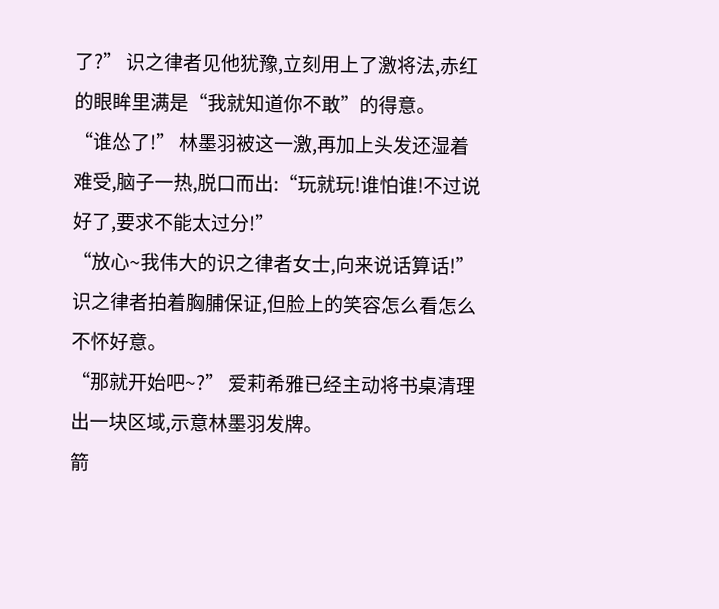了?” 识之律者见他犹豫,立刻用上了激将法,赤红的眼眸里满是“我就知道你不敢”的得意。
“谁怂了!” 林墨羽被这一激,再加上头发还湿着难受,脑子一热,脱口而出:“玩就玩!谁怕谁!不过说好了,要求不能太过分!”
“放心~我伟大的识之律者女士,向来说话算话!” 识之律者拍着胸脯保证,但脸上的笑容怎么看怎么不怀好意。
“那就开始吧~?” 爱莉希雅已经主动将书桌清理出一块区域,示意林墨羽发牌。
箭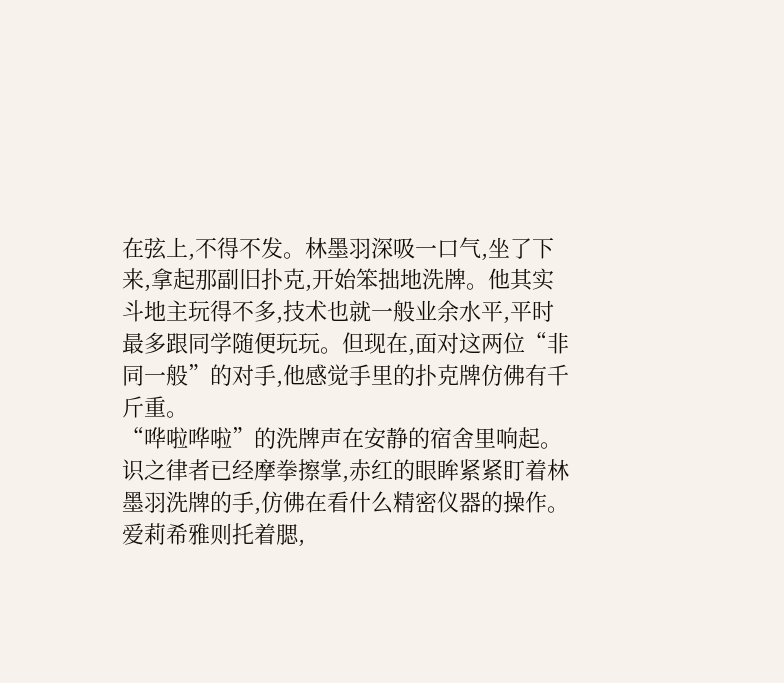在弦上,不得不发。林墨羽深吸一口气,坐了下来,拿起那副旧扑克,开始笨拙地洗牌。他其实斗地主玩得不多,技术也就一般业余水平,平时最多跟同学随便玩玩。但现在,面对这两位“非同一般”的对手,他感觉手里的扑克牌仿佛有千斤重。
“哗啦哗啦”的洗牌声在安静的宿舍里响起。识之律者已经摩拳擦掌,赤红的眼眸紧紧盯着林墨羽洗牌的手,仿佛在看什么精密仪器的操作。爱莉希雅则托着腮,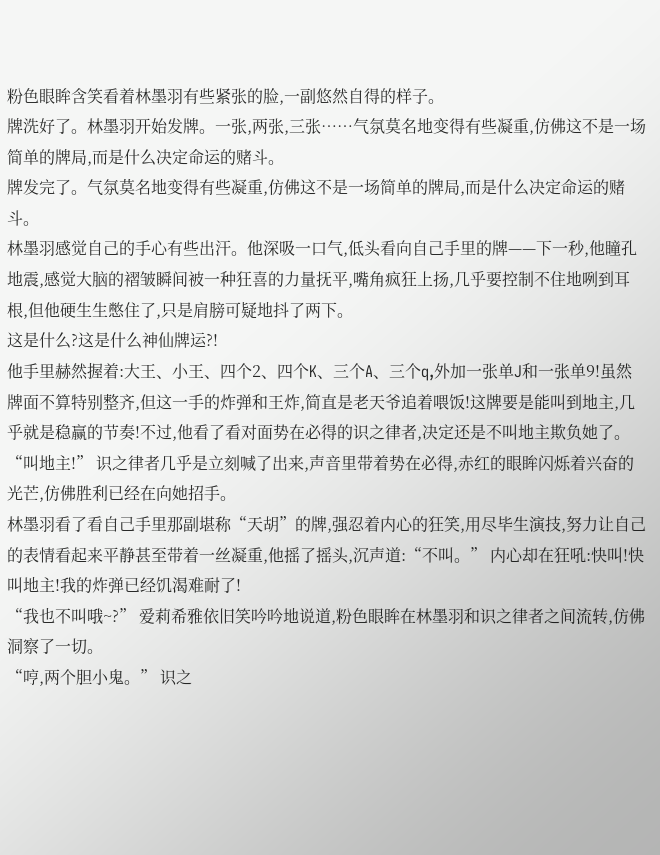粉色眼眸含笑看着林墨羽有些紧张的脸,一副悠然自得的样子。
牌洗好了。林墨羽开始发牌。一张,两张,三张……气氛莫名地变得有些凝重,仿佛这不是一场简单的牌局,而是什么决定命运的赌斗。
牌发完了。气氛莫名地变得有些凝重,仿佛这不是一场简单的牌局,而是什么决定命运的赌斗。
林墨羽感觉自己的手心有些出汗。他深吸一口气,低头看向自己手里的牌——下一秒,他瞳孔地震,感觉大脑的褶皱瞬间被一种狂喜的力量抚平,嘴角疯狂上扬,几乎要控制不住地咧到耳根,但他硬生生憋住了,只是肩膀可疑地抖了两下。
这是什么?这是什么神仙牌运?!
他手里赫然握着:大王、小王、四个2、四个K、三个A、三个q,外加一张单J和一张单9!虽然牌面不算特别整齐,但这一手的炸弹和王炸,简直是老天爷追着喂饭!这牌要是能叫到地主,几乎就是稳赢的节奏!不过,他看了看对面势在必得的识之律者,决定还是不叫地主欺负她了。
“叫地主!” 识之律者几乎是立刻喊了出来,声音里带着势在必得,赤红的眼眸闪烁着兴奋的光芒,仿佛胜利已经在向她招手。
林墨羽看了看自己手里那副堪称“天胡”的牌,强忍着内心的狂笑,用尽毕生演技,努力让自己的表情看起来平静甚至带着一丝凝重,他摇了摇头,沉声道:“不叫。” 内心却在狂吼:快叫!快叫地主!我的炸弹已经饥渴难耐了!
“我也不叫哦~?” 爱莉希雅依旧笑吟吟地说道,粉色眼眸在林墨羽和识之律者之间流转,仿佛洞察了一切。
“哼,两个胆小鬼。” 识之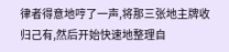律者得意地哼了一声,将那三张地主牌收归己有,然后开始快速地整理自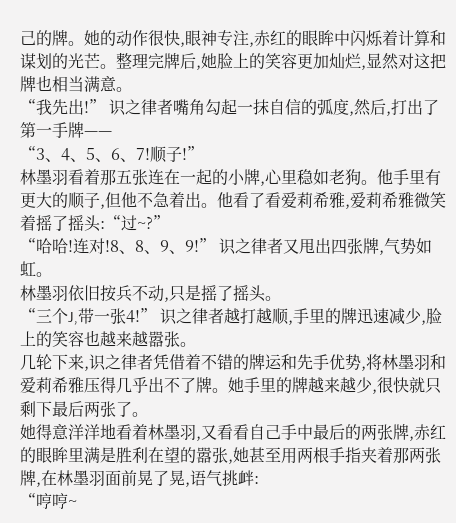己的牌。她的动作很快,眼神专注,赤红的眼眸中闪烁着计算和谋划的光芒。整理完牌后,她脸上的笑容更加灿烂,显然对这把牌也相当满意。
“我先出!” 识之律者嘴角勾起一抹自信的弧度,然后,打出了第一手牌——
“3、4、5、6、7!顺子!”
林墨羽看着那五张连在一起的小牌,心里稳如老狗。他手里有更大的顺子,但他不急着出。他看了看爱莉希雅,爱莉希雅微笑着摇了摇头:“过~?”
“哈哈!连对!8、8、9、9!” 识之律者又甩出四张牌,气势如虹。
林墨羽依旧按兵不动,只是摇了摇头。
“三个J,带一张4!” 识之律者越打越顺,手里的牌迅速减少,脸上的笑容也越来越嚣张。
几轮下来,识之律者凭借着不错的牌运和先手优势,将林墨羽和爱莉希雅压得几乎出不了牌。她手里的牌越来越少,很快就只剩下最后两张了。
她得意洋洋地看着林墨羽,又看看自己手中最后的两张牌,赤红的眼眸里满是胜利在望的嚣张,她甚至用两根手指夹着那两张牌,在林墨羽面前晃了晃,语气挑衅:
“哼哼~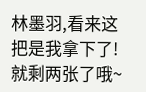林墨羽,看来这把是我拿下了!就剩两张了哦~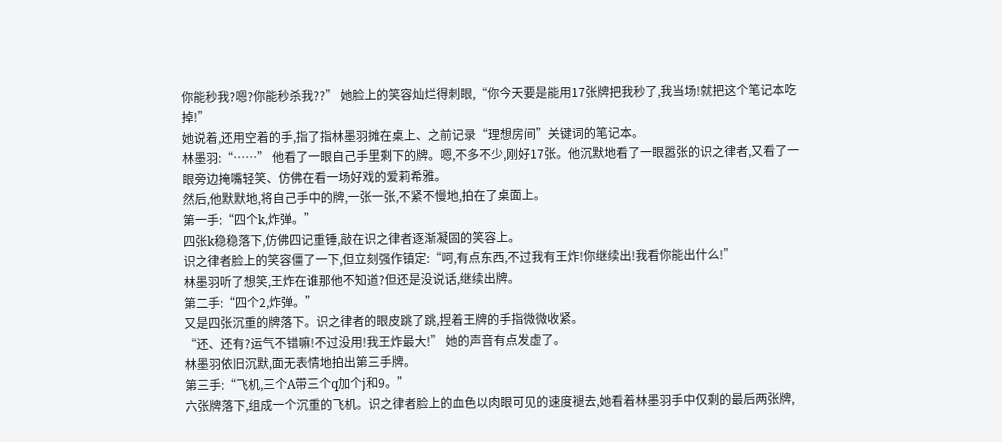你能秒我?嗯?你能秒杀我??” 她脸上的笑容灿烂得刺眼,“你今天要是能用17张牌把我秒了,我当场!就把这个笔记本吃掉!”
她说着,还用空着的手,指了指林墨羽摊在桌上、之前记录“理想房间”关键词的笔记本。
林墨羽:“……” 他看了一眼自己手里剩下的牌。嗯,不多不少,刚好17张。他沉默地看了一眼嚣张的识之律者,又看了一眼旁边掩嘴轻笑、仿佛在看一场好戏的爱莉希雅。
然后,他默默地,将自己手中的牌,一张一张,不紧不慢地,拍在了桌面上。
第一手:“四个k,炸弹。”
四张k稳稳落下,仿佛四记重锤,敲在识之律者逐渐凝固的笑容上。
识之律者脸上的笑容僵了一下,但立刻强作镇定:“呵,有点东西,不过我有王炸!你继续出!我看你能出什么!”
林墨羽听了想笑,王炸在谁那他不知道?但还是没说话,继续出牌。
第二手:“四个2,炸弹。”
又是四张沉重的牌落下。识之律者的眼皮跳了跳,捏着王牌的手指微微收紧。
“还、还有?运气不错嘛!不过没用!我王炸最大!” 她的声音有点发虚了。
林墨羽依旧沉默,面无表情地拍出第三手牌。
第三手:“飞机,三个A带三个q加个j和9。”
六张牌落下,组成一个沉重的飞机。识之律者脸上的血色以肉眼可见的速度褪去,她看着林墨羽手中仅剩的最后两张牌,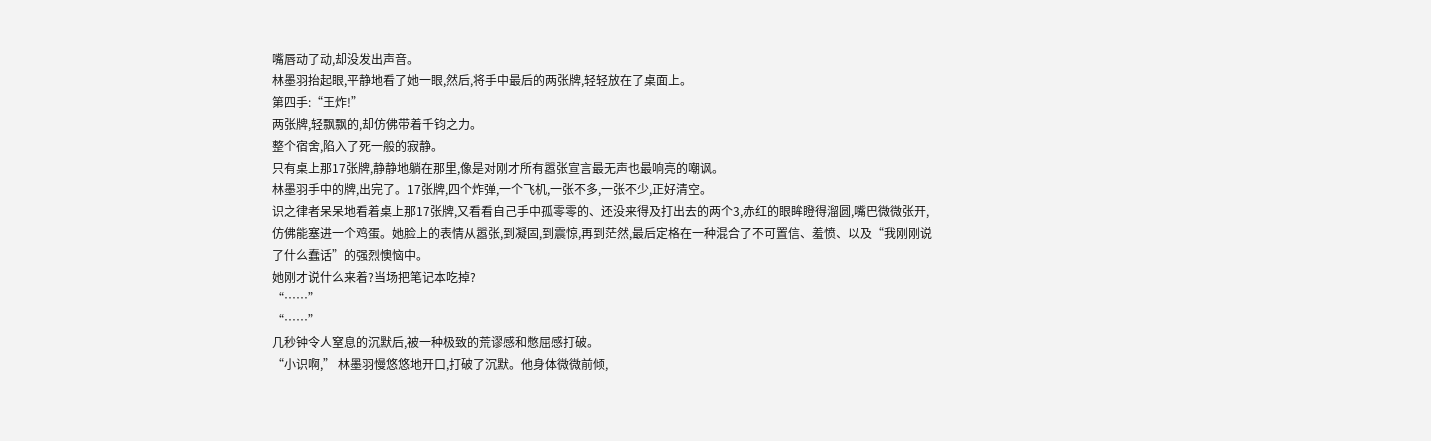嘴唇动了动,却没发出声音。
林墨羽抬起眼,平静地看了她一眼,然后,将手中最后的两张牌,轻轻放在了桌面上。
第四手:“王炸!”
两张牌,轻飘飘的,却仿佛带着千钧之力。
整个宿舍,陷入了死一般的寂静。
只有桌上那17张牌,静静地躺在那里,像是对刚才所有嚣张宣言最无声也最响亮的嘲讽。
林墨羽手中的牌,出完了。17张牌,四个炸弹,一个飞机,一张不多,一张不少,正好清空。
识之律者呆呆地看着桌上那17张牌,又看看自己手中孤零零的、还没来得及打出去的两个3,赤红的眼眸瞪得溜圆,嘴巴微微张开,仿佛能塞进一个鸡蛋。她脸上的表情从嚣张,到凝固,到震惊,再到茫然,最后定格在一种混合了不可置信、羞愤、以及“我刚刚说了什么蠢话”的强烈懊恼中。
她刚才说什么来着?当场把笔记本吃掉?
“……”
“……”
几秒钟令人窒息的沉默后,被一种极致的荒谬感和憋屈感打破。
“小识啊,” 林墨羽慢悠悠地开口,打破了沉默。他身体微微前倾,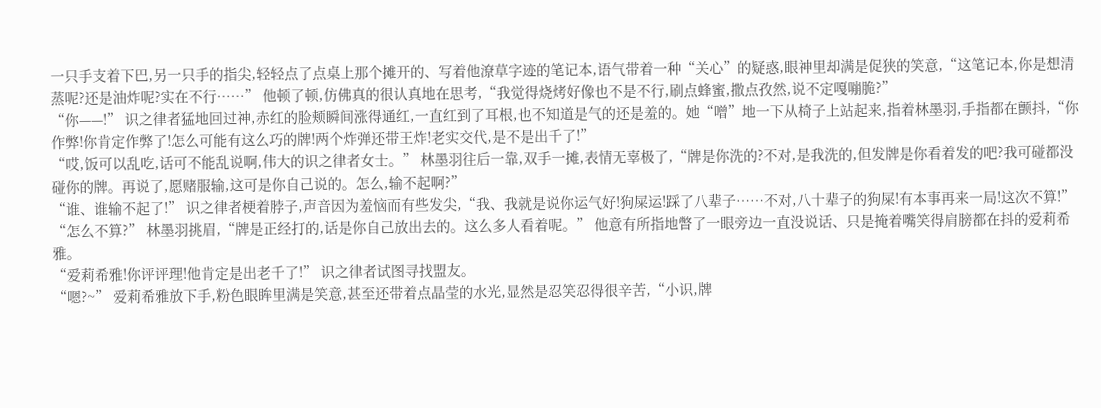一只手支着下巴,另一只手的指尖,轻轻点了点桌上那个摊开的、写着他潦草字迹的笔记本,语气带着一种“关心”的疑惑,眼神里却满是促狭的笑意,“这笔记本,你是想清蒸呢?还是油炸呢?实在不行……” 他顿了顿,仿佛真的很认真地在思考,“我觉得烧烤好像也不是不行,刷点蜂蜜,撒点孜然,说不定嘎嘣脆?”
“你——!” 识之律者猛地回过神,赤红的脸颊瞬间涨得通红,一直红到了耳根,也不知道是气的还是羞的。她“噌”地一下从椅子上站起来,指着林墨羽,手指都在颤抖,“你作弊!你肯定作弊了!怎么可能有这么巧的牌!两个炸弹还带王炸!老实交代,是不是出千了!”
“哎,饭可以乱吃,话可不能乱说啊,伟大的识之律者女士。” 林墨羽往后一靠,双手一摊,表情无辜极了,“牌是你洗的?不对,是我洗的,但发牌是你看着发的吧?我可碰都没碰你的牌。再说了,愿赌服输,这可是你自己说的。怎么,输不起啊?”
“谁、谁输不起了!” 识之律者梗着脖子,声音因为羞恼而有些发尖,“我、我就是说你运气好!狗屎运!踩了八辈子……不对,八十辈子的狗屎!有本事再来一局!这次不算!”
“怎么不算?” 林墨羽挑眉,“牌是正经打的,话是你自己放出去的。这么多人看着呢。” 他意有所指地瞥了一眼旁边一直没说话、只是掩着嘴笑得肩膀都在抖的爱莉希雅。
“爱莉希雅!你评评理!他肯定是出老千了!” 识之律者试图寻找盟友。
“嗯?~” 爱莉希雅放下手,粉色眼眸里满是笑意,甚至还带着点晶莹的水光,显然是忍笑忍得很辛苦,“小识,牌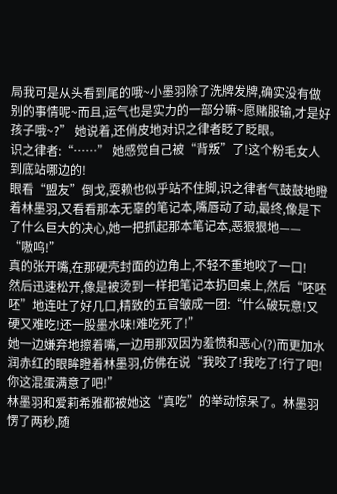局我可是从头看到尾的哦~小墨羽除了洗牌发牌,确实没有做别的事情呢~而且,运气也是实力的一部分嘛~愿赌服输,才是好孩子哦~?” 她说着,还俏皮地对识之律者眨了眨眼。
识之律者:“……” 她感觉自己被“背叛”了!这个粉毛女人到底站哪边的!
眼看“盟友”倒戈,耍赖也似乎站不住脚,识之律者气鼓鼓地瞪着林墨羽,又看看那本无辜的笔记本,嘴唇动了动,最终,像是下了什么巨大的决心,她一把抓起那本笔记本,恶狠狠地——
“嗷呜!”
真的张开嘴,在那硬壳封面的边角上,不轻不重地咬了一口!
然后迅速松开,像是被烫到一样把笔记本扔回桌上,然后“呸呸呸”地连吐了好几口,精致的五官皱成一团:“什么破玩意!又硬又难吃!还一股墨水味!难吃死了!”
她一边嫌弃地擦着嘴,一边用那双因为羞愤和恶心(?)而更加水润赤红的眼眸瞪着林墨羽,仿佛在说“我咬了!我吃了!行了吧!你这混蛋满意了吧!”
林墨羽和爱莉希雅都被她这“真吃”的举动惊呆了。林墨羽愣了两秒,随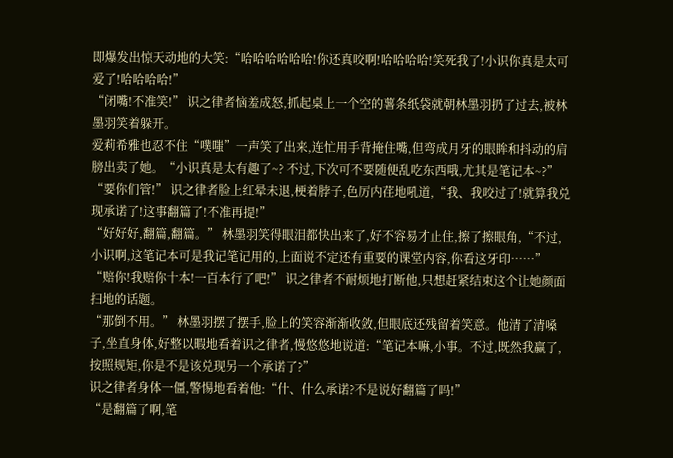即爆发出惊天动地的大笑:“哈哈哈哈哈哈!你还真咬啊!哈哈哈哈!笑死我了!小识你真是太可爱了!哈哈哈哈!”
“闭嘴!不准笑!” 识之律者恼羞成怒,抓起桌上一个空的薯条纸袋就朝林墨羽扔了过去,被林墨羽笑着躲开。
爱莉希雅也忍不住“噗嗤”一声笑了出来,连忙用手背掩住嘴,但弯成月牙的眼眸和抖动的肩膀出卖了她。“小识真是太有趣了~? 不过,下次可不要随便乱吃东西哦,尤其是笔记本~?”
“要你们管!” 识之律者脸上红晕未退,梗着脖子,色厉内荏地吼道,“我、我咬过了!就算我兑现承诺了!这事翻篇了!不准再提!”
“好好好,翻篇,翻篇。” 林墨羽笑得眼泪都快出来了,好不容易才止住,擦了擦眼角,“不过,小识啊,这笔记本可是我记笔记用的,上面说不定还有重要的课堂内容,你看这牙印……”
“赔你!我赔你十本!一百本行了吧!” 识之律者不耐烦地打断他,只想赶紧结束这个让她颜面扫地的话题。
“那倒不用。” 林墨羽摆了摆手,脸上的笑容渐渐收敛,但眼底还残留着笑意。他清了清嗓子,坐直身体,好整以暇地看着识之律者,慢悠悠地说道:“笔记本嘛,小事。不过,既然我赢了,按照规矩,你是不是该兑现另一个承诺了?”
识之律者身体一僵,警惕地看着他:“什、什么承诺?不是说好翻篇了吗!”
“是翻篇了啊,笔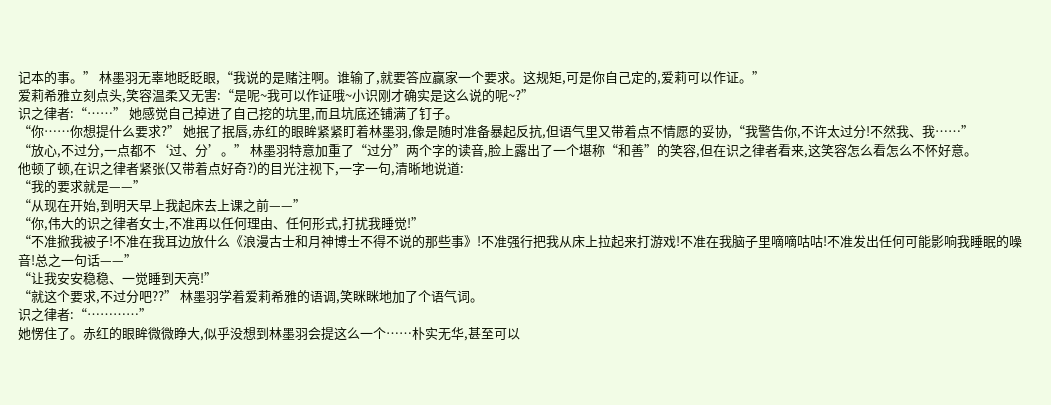记本的事。” 林墨羽无辜地眨眨眼,“我说的是赌注啊。谁输了,就要答应赢家一个要求。这规矩,可是你自己定的,爱莉可以作证。”
爱莉希雅立刻点头,笑容温柔又无害:“是呢~我可以作证哦~小识刚才确实是这么说的呢~?”
识之律者:“……” 她感觉自己掉进了自己挖的坑里,而且坑底还铺满了钉子。
“你……你想提什么要求?” 她抿了抿唇,赤红的眼眸紧紧盯着林墨羽,像是随时准备暴起反抗,但语气里又带着点不情愿的妥协,“我警告你,不许太过分!不然我、我……”
“放心,不过分,一点都不‘过、分’。” 林墨羽特意加重了“过分”两个字的读音,脸上露出了一个堪称“和善”的笑容,但在识之律者看来,这笑容怎么看怎么不怀好意。
他顿了顿,在识之律者紧张(又带着点好奇?)的目光注视下,一字一句,清晰地说道:
“我的要求就是——”
“从现在开始,到明天早上我起床去上课之前——”
“你,伟大的识之律者女士,不准再以任何理由、任何形式,打扰我睡觉!”
“不准掀我被子!不准在我耳边放什么《浪漫古士和月神博士不得不说的那些事》!不准强行把我从床上拉起来打游戏!不准在我脑子里嘀嘀咕咕!不准发出任何可能影响我睡眠的噪音!总之一句话——”
“让我安安稳稳、一觉睡到天亮!”
“就这个要求,不过分吧??” 林墨羽学着爱莉希雅的语调,笑眯眯地加了个语气词。
识之律者:“…………”
她愣住了。赤红的眼眸微微睁大,似乎没想到林墨羽会提这么一个……朴实无华,甚至可以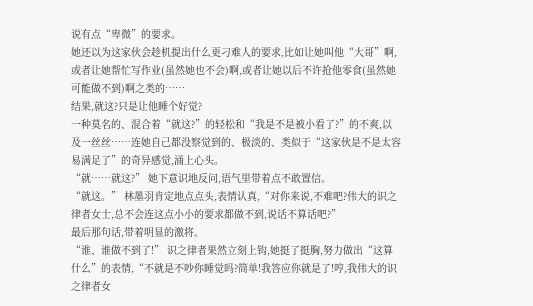说有点“卑微”的要求。
她还以为这家伙会趁机提出什么更刁难人的要求,比如让她叫他“大哥”啊,或者让她帮忙写作业(虽然她也不会)啊,或者让她以后不许抢他零食(虽然她可能做不到)啊之类的……
结果,就这?只是让他睡个好觉?
一种莫名的、混合着“就这?”的轻松和“我是不是被小看了?”的不爽,以及一丝丝……连她自己都没察觉到的、极淡的、类似于“这家伙是不是太容易满足了”的奇异感觉,涌上心头。
“就……就这?” 她下意识地反问,语气里带着点不敢置信。
“就这。” 林墨羽肯定地点点头,表情认真,“对你来说,不难吧?伟大的识之律者女士,总不会连这点小小的要求都做不到,说话不算话吧?”
最后那句话,带着明显的激将。
“谁、谁做不到了!” 识之律者果然立刻上钩,她挺了挺胸,努力做出“这算什么”的表情,“不就是不吵你睡觉吗?简单!我答应你就是了!哼,我伟大的识之律者女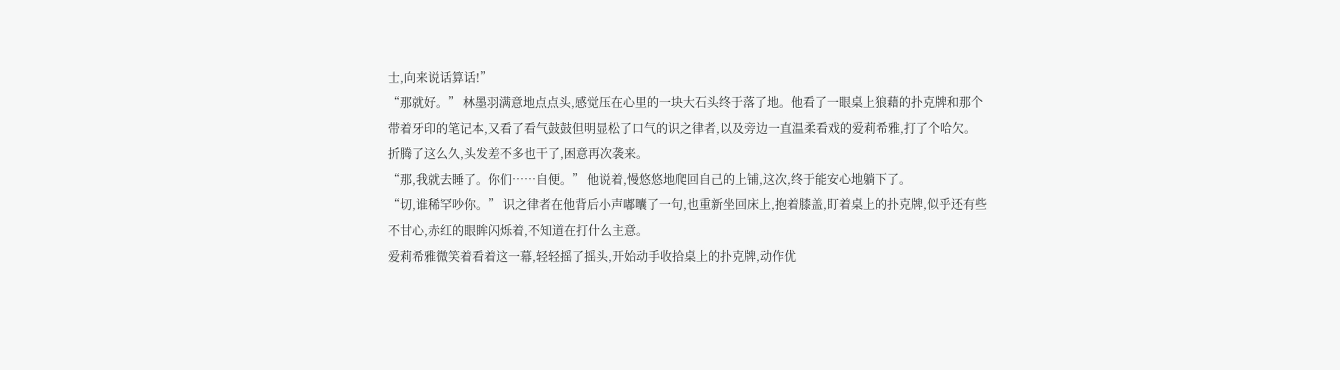士,向来说话算话!”
“那就好。” 林墨羽满意地点点头,感觉压在心里的一块大石头终于落了地。他看了一眼桌上狼藉的扑克牌和那个带着牙印的笔记本,又看了看气鼓鼓但明显松了口气的识之律者,以及旁边一直温柔看戏的爱莉希雅,打了个哈欠。
折腾了这么久,头发差不多也干了,困意再次袭来。
“那,我就去睡了。你们……自便。” 他说着,慢悠悠地爬回自己的上铺,这次,终于能安心地躺下了。
“切,谁稀罕吵你。” 识之律者在他背后小声嘟囔了一句,也重新坐回床上,抱着膝盖,盯着桌上的扑克牌,似乎还有些不甘心,赤红的眼眸闪烁着,不知道在打什么主意。
爱莉希雅微笑着看着这一幕,轻轻摇了摇头,开始动手收拾桌上的扑克牌,动作优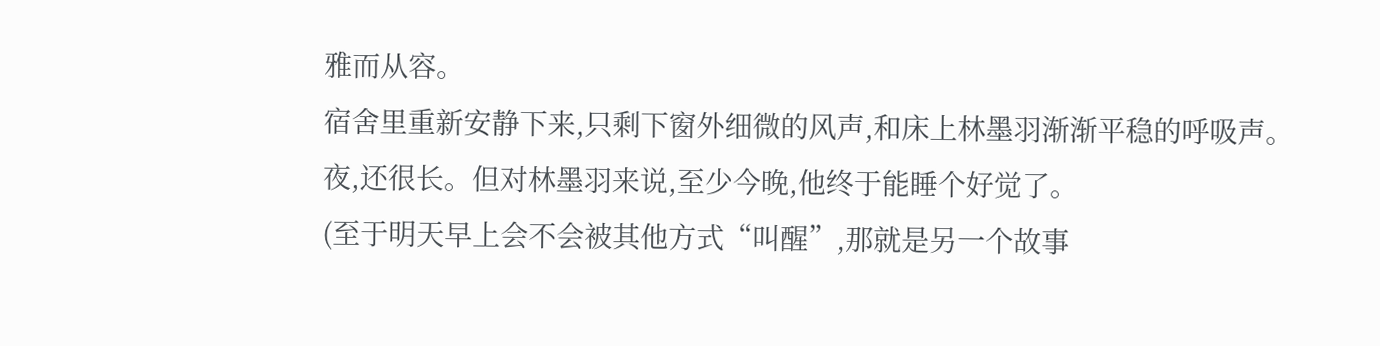雅而从容。
宿舍里重新安静下来,只剩下窗外细微的风声,和床上林墨羽渐渐平稳的呼吸声。
夜,还很长。但对林墨羽来说,至少今晚,他终于能睡个好觉了。
(至于明天早上会不会被其他方式“叫醒”,那就是另一个故事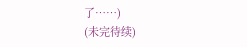了……)
(未完待续)